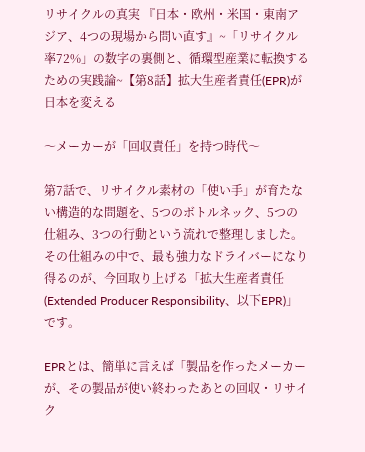リサイクルの真実 『日本・欧州・米国・東南アジア、4つの現場から問い直す』~「リサイクル率72%」の数字の裏側と、循環型産業に転換するための実践論~【第8話】拡大生産者責任(EPR)が日本を変える

〜メーカーが「回収責任」を持つ時代〜

第7話で、リサイクル素材の「使い手」が育たない構造的な問題を、5つのボトルネック、5つの仕組み、3つの行動という流れで整理しました。その仕組みの中で、最も強力なドライバーになり得るのが、今回取り上げる「拡大生産者責任(Extended Producer Responsibility、以下EPR)」です。

EPRとは、簡単に言えば「製品を作ったメーカーが、その製品が使い終わったあとの回収・リサイク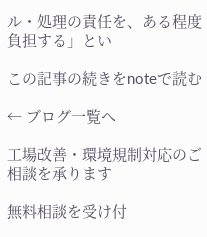ル・処理の責任を、ある程度負担する」とい

この記事の続きをnoteで読む

← ブログ一覧へ

工場改善・環境規制対応のご相談を承ります

無料相談を受け付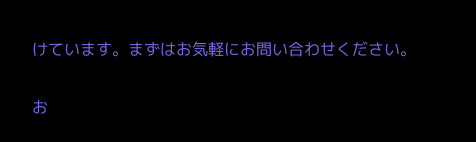けています。まずはお気軽にお問い合わせください。

お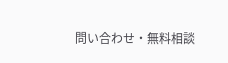問い合わせ・無料相談